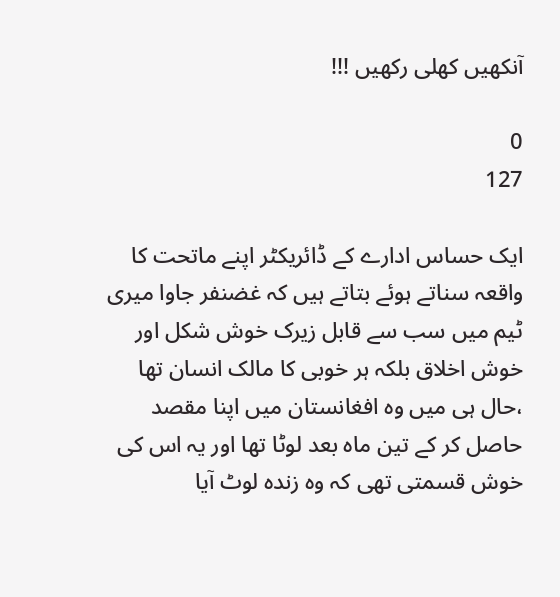آنکھیں کھلی رکھیں !!!

0
127

ایک حساس ادارے کے ڈائریکٹر اپنے ماتحت کا واقعہ سناتے ہوئے بتاتے ہیں کہ غضنفر جاوا میری ٹیم میں سب سے قابل زیرک خوش شکل اور خوش اخلاق بلکہ ہر خوبی کا مالک انسان تھا ،حال ہی میں وہ افغانستان میں اپنا مقصد حاصل کر کے تین ماہ بعد لوٹا تھا اور یہ اس کی خوش قسمتی تھی کہ وہ زندہ لوٹ آیا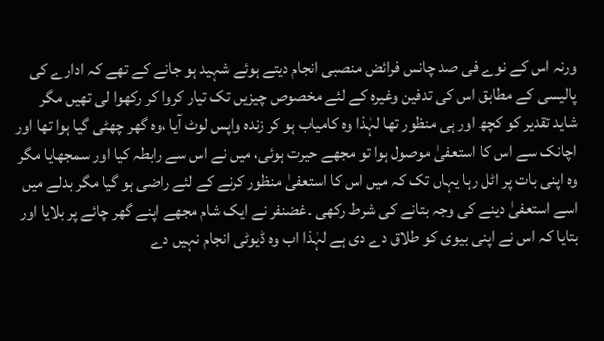ورنہ اس کے نوے فی صد چانس فرائض منصبی انجام دیتے ہوئے شہید ہو جانے کے تھے کہ ادارے کی پالیسی کے مطابق اس کی تدفین وغیرہ کے لئے مخصوص چیزیں تک تیار کروا کر رکھوا لی تھیں مگر شاید تقدیر کو کچھ اور ہی منظور تھا لہٰذا وہ کامیاب ہو کر زندہ واپس لوٹ آیا ،وہ گھر چھٹی گیا ہوا تھا اور اچانک سے اس کا استعفیٰ موصول ہوا تو مجھے حیرت ہوئی، میں نے اس سے رابطہ کیا اور سمجھایا مگر وہ اپنی بات پر اٹل رہا یہاں تک کہ میں اس کا استعفیٰ منظور کرنے کے لئے راضی ہو گیا مگر بدلے میں اسے استعفیٰ دینے کی وجہ بتانے کی شرط رکھی ۔غضنفر نے ایک شام مجھے اپنے گھر چائے پر بلایا اور بتایا کہ اس نے اپنی بیوی کو طلاق دے دی ہے لہٰذا اب وہ ڈیوٹی انجام نہیں دے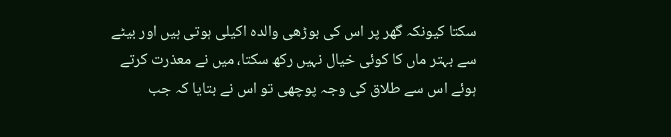سکتا کیونکہ گھر پر اس کی بوڑھی والدہ اکیلی ہوتی ہیں اور بیٹے سے بہتر ماں کا کوئی خیال نہیں رکھ سکتا، میں نے معذرت کرتے ہوئے اس سے طلاق کی وجہ پوچھی تو اس نے بتایا کہ جب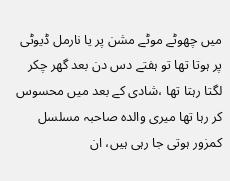میں چھوٹے موٹے مشن پر یا نارمل ڈیوٹی پر ہوتا تھا تو ہفتے دس دن بعد گھر چکر لگتا رہتا تھا ،شادی کے بعد میں محسوس کر رہا تھا میری والدہ صاحبہ مسلسل کمزور ہوتی جا رہی ہیں، ان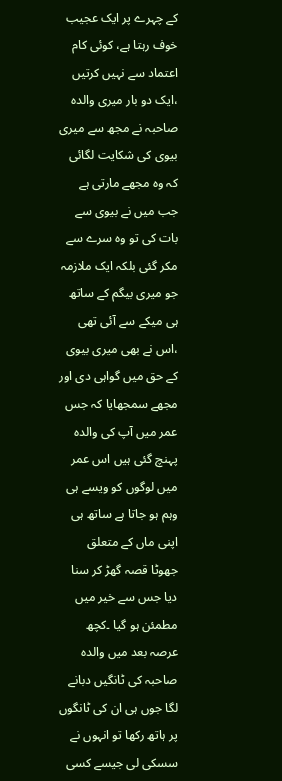کے چہرے پر ایک عجیب خوف رہتا ہے، کوئی کام اعتماد سے نہیں کرتیں ،ایک دو بار میری والدہ صاحبہ نے مجھ سے میری بیوی کی شکایت لگائی کہ وہ مجھے مارتی ہے جب میں نے بیوی سے بات کی تو وہ سرے سے مکر گئی بلکہ ایک ملازمہ جو میری بیگم کے ساتھ ہی میکے سے آئی تھی ،اس نے بھی میری بیوی کے حق میں گواہی دی اور مجھے سمجھایا کہ جس عمر میں آپ کی والدہ پہنچ گئی ہیں اس عمر میں لوگوں کو ویسے ہی وہم ہو جاتا ہے ساتھ ہی اپنی ماں کے متعلق جھوٹا قصہ گھڑ کر سنا دیا جس سے خیر میں مطمئن ہو گیا ۔کچھ عرصہ بعد میں والدہ صاحبہ کی ٹانگیں دبانے لگا جوں ہی ان کی ٹانگوں پر ہاتھ رکھا تو انہوں نے سسکی لی جیسے کسی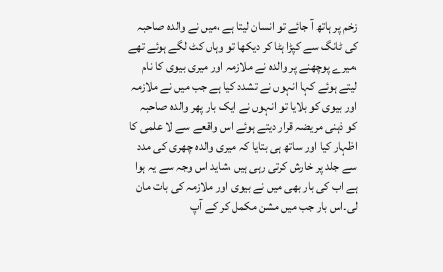زخم پر ہاتھ آ جائے تو انسان لیتا ہے ،میں نے والدہ صاحبہ کی ٹانگ سے کپڑا ہٹا کر دیکھا تو وہاں کٹ لگے ہوئے تھے ،میرے پوچھنے پر والدہ نے ملازمہ اور میری بیوی کا نام لیتے ہوئے کہا انہوں نے تشدد کیا ہے جب میں نے ملازمہ اور بیوی کو بلایا تو انہوں نے ایک بار پھر والدہ صاحبہ کو ذہنی مریضہ قرار دیتے ہوئے اس واقعے سے لا علمی کا اظہار کیا اور ساتھ ہی بتایا کہ میری والدہ چھری کی مدد سے جلد پر خارش کرتی رہی ہیں ،شاید اس وجہ سے یہ ہوا ہے اب کی بار بھی میں نے بیوی اور ملازمہ کی بات مان لی۔اس بار جب میں مشن مکمل کر کے آپ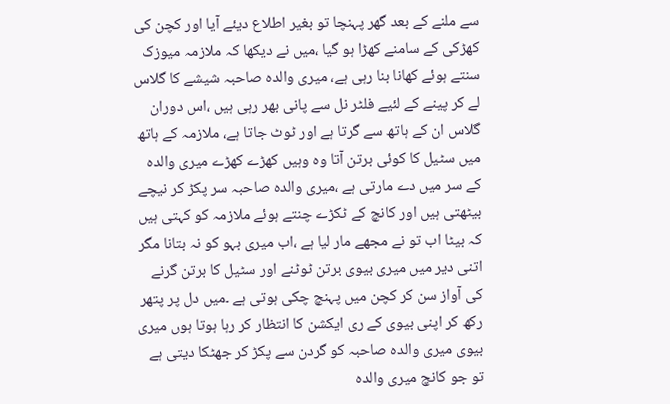سے ملنے کے بعد گھر پہنچا تو بغیر اطلاع دیئے آیا اور کچن کی کھڑکی کے سامنے کھڑا ہو گیا ،میں نے دیکھا کہ ملازمہ میوزک سنتے ہوئے کھانا بنا رہی ہے، میری والدہ صاحبہ شیشے کا گلاس لے کر پینے کے لئیے فلٹر نل سے پانی بھر رہی ہیں ،اس دوران گلاس ان کے ہاتھ سے گرتا ہے اور ٹوٹ جاتا ہے، ملازمہ کے ہاتھ میں سٹیل کا کوئی برتن آتا وہ وہیں کھڑے کھڑے میری والدہ کے سر میں دے مارتی ہے ،میری والدہ صاحبہ سر پکڑ کر نیچے بیٹھتی ہیں اور کانچ کے ٹکڑے چنتے ہوئے ملازمہ کو کہتی ہیں کہ بیٹا اب تو نے مجھے مار لیا ہے ،اب میری بہو کو نہ بتانا مگر اتنی دیر میں میری بیوی برتن ٹوٹنے اور سٹیل کا برتن گرنے کی آواز سن کر کچن میں پہنچ چکی ہوتی ہے ۔میں دل پر پتھر رکھ کر اپنی بیوی کے ری ایکشن کا انتظار کر رہا ہوتا ہوں میری بیوی میری والدہ صاحبہ کو گردن سے پکڑ کر جھٹکا دیتی ہے تو جو کانچ میری والدہ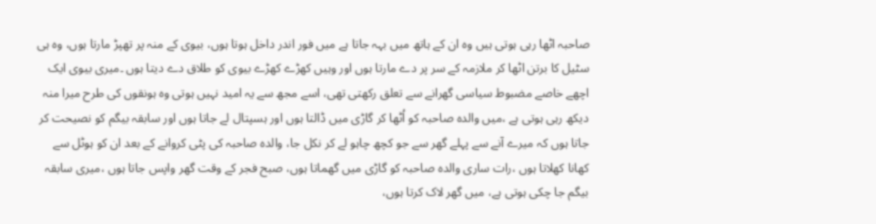صاحبہ اٹھا رہی ہوتی ہیں وہ ان کے ہاتھ میں بہہ جاتا ہے میں فور اندر داخل ہوتا ہوں، بیوی کے منہ پر تھپڑ مارتا ہوں، وہ ہی سٹیل کا برتن اٹھا کر ملازمہ کے سر پر دے مارتا ہوں اور وہیں کھڑے کھڑے بیوی کو طلاق دے دیتا ہوں ۔میری بیوی ایک اچھے خاصے مضبوط سیاسی گھرانے سے تعلق رکھتی تھی، اسے مجھ سے یہ امید نہیں ہوتی وہ ہونقوں کی طرح میرا منہ دیکھ رہی ہوتی ہے ،میں والدہ صاحبہ کو اُٹھا کر گاڑی میں ڈالتا ہوں اور ہسپتال لے جاتا ہوں اور سابقہ بیگم کو نصیحت کر جاتا ہوں کہ میرے آنے سے پہلے گھر سے جو کچھ چاہو لے کر نکل جا، والدہ صاحبہ کی پٹی کروانے کے بعد ان کو ہوٹل سے کھانا کھلاتا ہوں ،رات ساری والدہ صاحبہ کو گاڑی میں گھماتا ہوں، صبح فجر کے وقت گھر واپس جاتا ہوں ،میری سابقہ بیگم جا چکی ہوتی ہے، میں گھر لاک کرتا ہوں،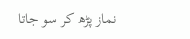نماز پڑھ کر سو جاتا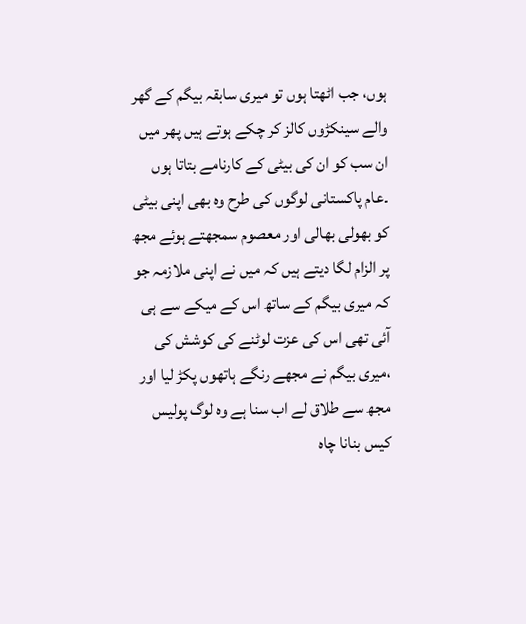ہوں، جب اٹھتا ہوں تو میری سابقہ بیگم کے گھر والے سینکڑوں کالز کر چکے ہوتے ہیں پھر میں ان سب کو ان کی بیٹی کے کارنامے بتاتا ہوں ۔عام پاکستانی لوگوں کی طرح وہ بھی اپنی بیٹی کو بھولی بھالی اور معصوم سمجھتے ہوئے مجھ پر الزام لگا دیتے ہیں کہ میں نے اپنی ملازمہ جو کہ میری بیگم کے ساتھ اس کے میکے سے ہی آئی تھی اس کی عزت لوٹنے کی کوشش کی ،میری بیگم نے مجھے رنگے ہاتھوں پکڑ لیا اور مجھ سے طلاق لے اب سنا ہے وہ لوگ پولیس کیس بنانا چاہ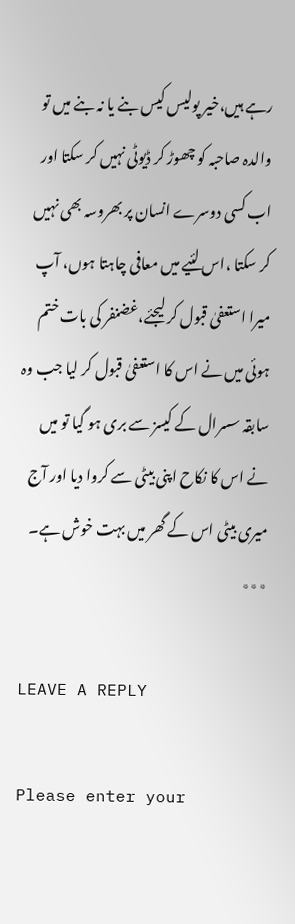رہے ہیں،خیر پولیس کیس بنے یا نہ بنے میں تو والدہ صاحبہ کو چھوڑ کر ڈیوٹی نہیں کر سکتا اور اب کسی دوسرے انسان پر بھروسہ بھی نہیں کر سکتا ،اس لئیے میں معافی چاہتا ہوں، آپ میرا استعفیٰ قبول کر لیجئے،غضنفر کی بات ختم ہوئی میں نے اس کا استعفیٰ قبول کر لیا جب وہ سابقہ سسرال کے کیسز سے بری ہو گیا تو میں نے اس کا نکاح اپنی بیٹی سے کروا دیا اور آج میری بیٹی اس کے گھر میں بہت خوش ہے۔
٭٭٭

LEAVE A REPLY

Please enter your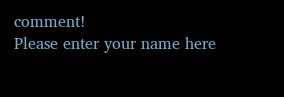comment!
Please enter your name here